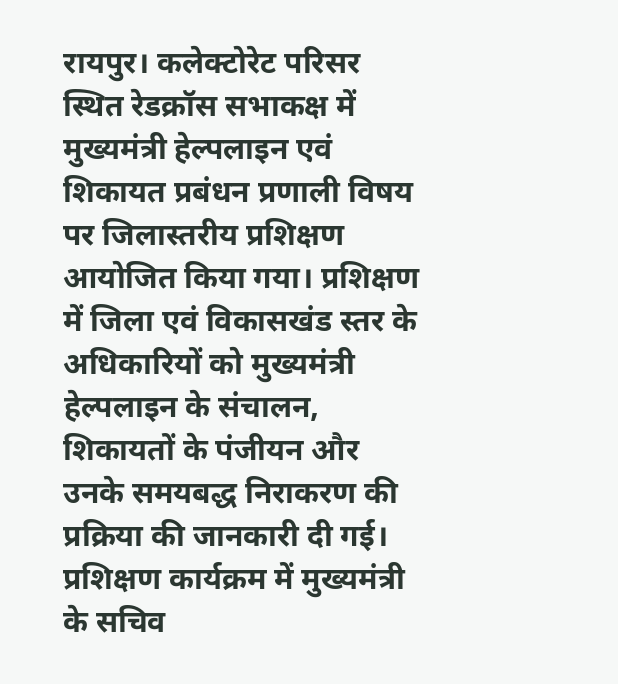रायपुर। कलेक्टोरेट परिसर स्थित रेडक्रॉस सभाकक्ष में मुख्यमंत्री हेल्पलाइन एवं शिकायत प्रबंधन प्रणाली विषय पर जिलास्तरीय प्रशिक्षण आयोजित किया गया। प्रशिक्षण में जिला एवं विकासखंड स्तर के अधिकारियों को मुख्यमंत्री हेल्पलाइन के संचालन, शिकायतों के पंजीयन और उनके समयबद्ध निराकरण की प्रक्रिया की जानकारी दी गई।
प्रशिक्षण कार्यक्रम में मुख्यमंत्री के सचिव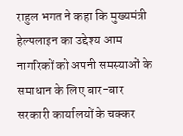राहुल भगत ने कहा कि मुख्यमंत्री हेल्पलाइन का उद्देश्य आम नागरिकों को अपनी समस्याओं के समाधान के लिए बार-बार सरकारी कार्यालयों के चक्कर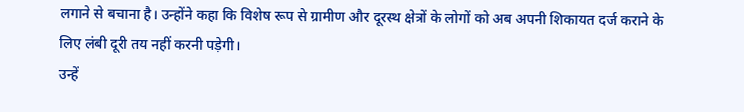लगाने से बचाना है। उन्होंने कहा कि विशेष रूप से ग्रामीण और दूरस्थ क्षेत्रों के लोगों को अब अपनी शिकायत दर्ज कराने के लिए लंबी दूरी तय नहीं करनी पड़ेगी।
उन्हें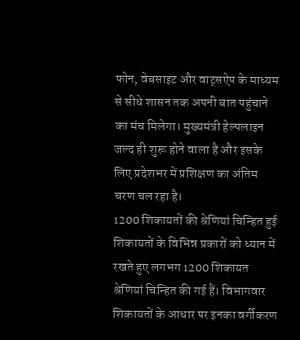फोन, वेबसाइट और वाट्सऐप के माध्यम से सीधे शासन तक अपनी बात पहुंचाने का मंच मिलेगा। मुख्यमंत्री हेल्पलाइन जल्द ही शुरू होने वाला है और इसके लिए प्रदेशभर में प्रशिक्षण का अंतिम चरण चल रहा है।
1200 शिकायतों की श्रेणियां चिन्हित हुई
शिकायतों के विभिन्न प्रकारों को ध्यान में रखते हुए लगभग 1200 शिकायत श्रेणियां चिन्हित की गई हैं। विभागवार शिकायतों के आधार पर इनका वर्गीकरण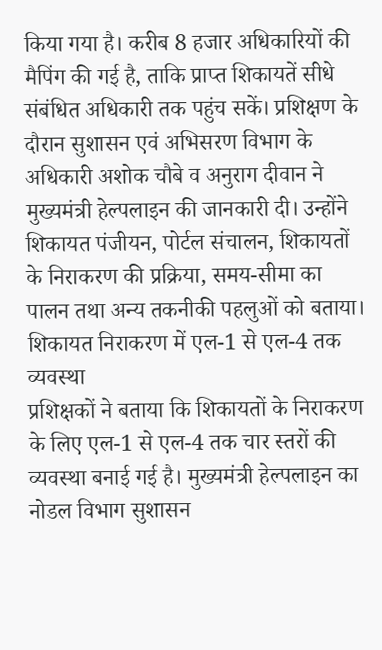किया गया है। करीब 8 हजार अधिकारियों की मैपिंग की गई है, ताकि प्राप्त शिकायतें सीधे संबंधित अधिकारी तक पहुंच सकें। प्रशिक्षण के दौरान सुशासन एवं अभिसरण विभाग के अधिकारी अशोक चौबे व अनुराग दीवान ने मुख्यमंत्री हेल्पलाइन की जानकारी दी। उन्होंने शिकायत पंजीयन, पोर्टल संचालन, शिकायतों के निराकरण की प्रक्रिया, समय-सीमा का पालन तथा अन्य तकनीकी पहलुओं को बताया।
शिकायत निराकरण में एल-1 से एल-4 तक व्यवस्था
प्रशिक्षकों ने बताया कि शिकायतों के निराकरण के लिए एल-1 से एल-4 तक चार स्तरों की व्यवस्था बनाई गई है। मुख्यमंत्री हेल्पलाइन का नोडल विभाग सुशासन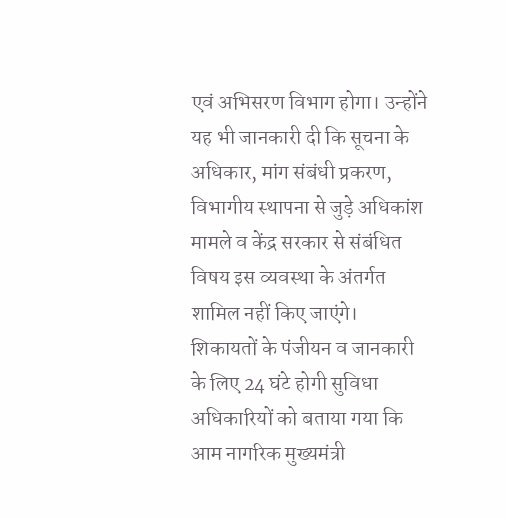एवं अभिसरण विभाग होगा। उन्होंने यह भी जानकारी दी कि सूचना के अधिकार, मांग संबंधी प्रकरण, विभागीय स्थापना से जुड़े अधिकांश मामले व केंद्र सरकार से संबंधित विषय इस व्यवस्था के अंतर्गत शामिल नहीं किए जाएंगे।
शिकायतों के पंजीयन व जानकारी के लिए 24 घंटे होगी सुविधा
अधिकारियों को बताया गया कि आम नागरिक मुख्यमंत्री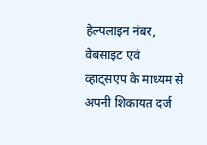हेल्पलाइन नंबर, वेबसाइट एवं व्हाट्सएप के माध्यम से अपनी शिकायत दर्ज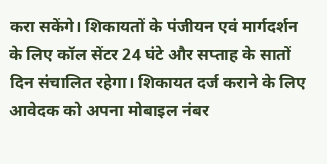करा सकेंगे। शिकायतों के पंजीयन एवं मार्गदर्शन के लिए कॉल सेंटर 24 घंटे और सप्ताह के सातों दिन संचालित रहेगा। शिकायत दर्ज कराने के लिए आवेदक को अपना मोबाइल नंबर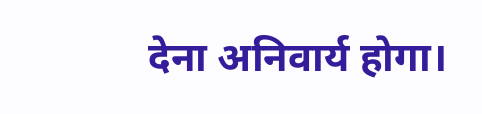देना अनिवार्य होगा।